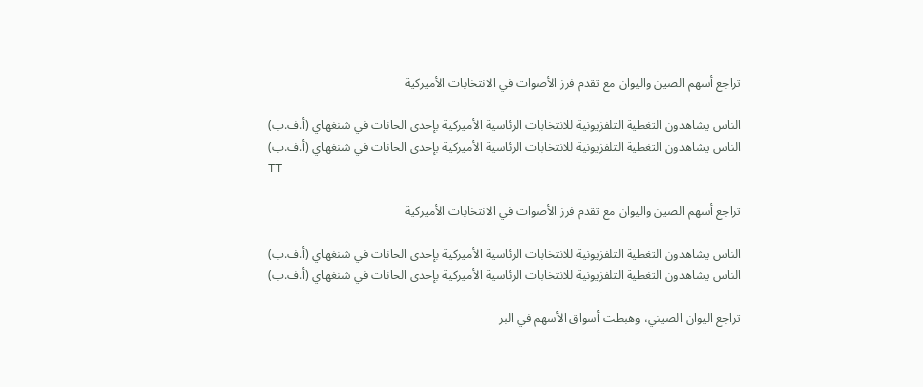تراجع أسهم الصين واليوان مع تقدم فرز الأصوات في الانتخابات الأميركية

الناس يشاهدون التغطية التلفزيونية للانتخابات الرئاسية الأميركية بإحدى الحانات في شنغهاي (أ.ف.ب)
الناس يشاهدون التغطية التلفزيونية للانتخابات الرئاسية الأميركية بإحدى الحانات في شنغهاي (أ.ف.ب)
TT

تراجع أسهم الصين واليوان مع تقدم فرز الأصوات في الانتخابات الأميركية

الناس يشاهدون التغطية التلفزيونية للانتخابات الرئاسية الأميركية بإحدى الحانات في شنغهاي (أ.ف.ب)
الناس يشاهدون التغطية التلفزيونية للانتخابات الرئاسية الأميركية بإحدى الحانات في شنغهاي (أ.ف.ب)

تراجع اليوان الصيني، وهبطت أسواق الأسهم في البر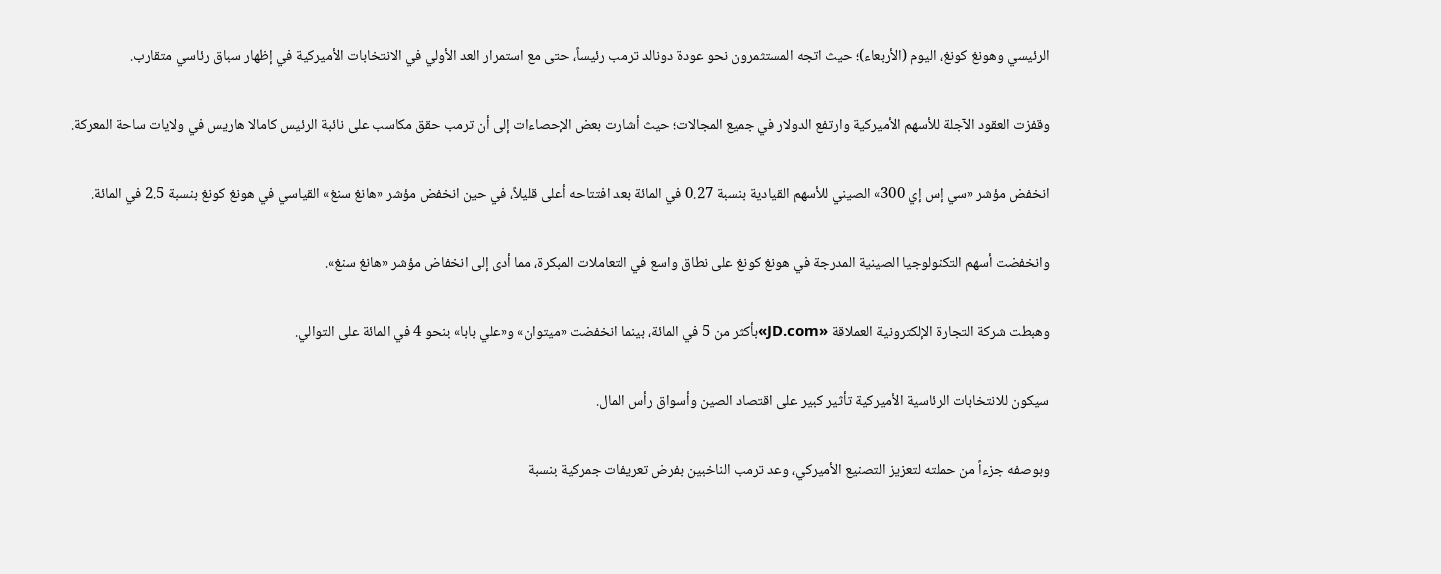الرئيسي وهونغ كونغ، اليوم (الأربعاء)؛ حيث اتجه المستثمرون نحو عودة دونالد ترمب رئيساً، حتى مع استمرار العد الأولي في الانتخابات الأميركية في إظهار سباق رئاسي متقارب.

وقفزت العقود الآجلة للأسهم الأميركية وارتفع الدولار في جميع المجالات؛ حيث أشارت بعض الإحصاءات إلى أن ترمب حقق مكاسب على نائبة الرئيس كامالا هاريس في ولايات ساحة المعركة.

انخفض مؤشر «سي إس إي 300» الصيني للأسهم القيادية بنسبة 0.27 في المائة بعد افتتاحه أعلى قليلاً، في حين انخفض مؤشر «هانغ سنغ» القياسي في هونغ كونغ بنسبة 2.5 في المائة.

وانخفضت أسهم التكنولوجيا الصينية المدرجة في هونغ كونغ على نطاق واسع في التعاملات المبكرة، مما أدى إلى انخفاض مؤشر «هانغ سنغ».

وهبطت شركة التجارة الإلكترونية العملاقة «JD.com»بأكثر من 5 في المائة، بينما انخفضت «ميتوان» و«علي بابا» بنحو 4 في المائة على التوالي.

سيكون للانتخابات الرئاسية الأميركية تأثير كبير على اقتصاد الصين وأسواق رأس المال.

وبوصفه جزءاً من حملته لتعزيز التصنيع الأميركي، وعد ترمب الناخبين بفرض تعريفات جمركية بنسبة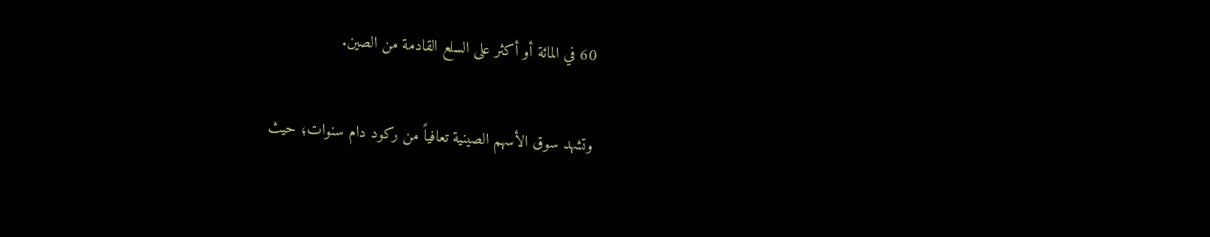60 في المائة أو أكثر على السلع القادمة من الصين.

وتشهد سوق الأسهم الصينية تعافياً من ركود دام سنوات؛ حيث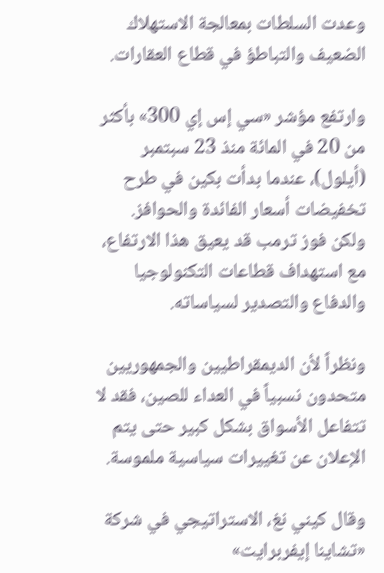وعدت السلطات بمعالجة الاستهلاك الضعيف والتباطؤ في قطاع العقارات.

وارتفع مؤشر «سي إس إي 300» بأكثر من 20 في المائة منذ 23 سبتمبر (أيلول)، عندما بدأت بكين في طرح تخفيضات أسعار الفائدة والحوافز. ولكن فوز ترمب قد يعيق هذا الارتفاع، مع استهداف قطاعات التكنولوجيا والدفاع والتصدير لسياساته.

ونظراً لأن الديمقراطيين والجمهوريين متحدون نسبياً في العداء للصين، فقد لا تتفاعل الأسواق بشكل كبير حتى يتم الإعلان عن تغييرات سياسية ملموسة.

وقال كيني نغ، الاستراتيجي في شركة «تشاينا إيفربرايت»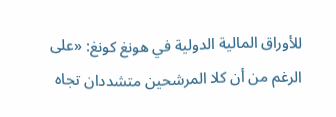للأوراق المالية الدولية في هونغ كونغ: «على الرغم من أن كلا المرشحين متشددان تجاه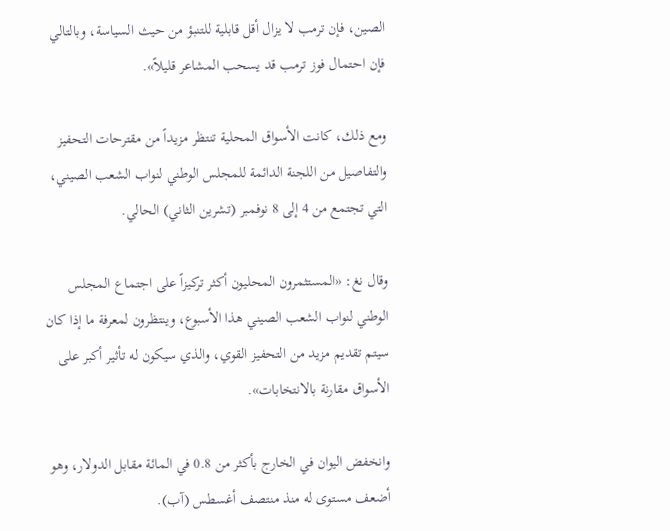الصين، فإن ترمب لا يزال أقل قابلية للتنبؤ من حيث السياسة، وبالتالي فإن احتمال فوز ترمب قد يسحب المشاعر قليلاً».

ومع ذلك، كانت الأسواق المحلية تنتظر مزيداً من مقترحات التحفيز والتفاصيل من اللجنة الدائمة للمجلس الوطني لنواب الشعب الصيني، التي تجتمع من 4 إلى 8 نوفمبر (تشرين الثاني) الحالي.

وقال نغ: «المستثمرون المحليون أكثر تركيزاً على اجتماع المجلس الوطني لنواب الشعب الصيني هذا الأسبوع، وينتظرون لمعرفة ما إذا كان سيتم تقديم مزيد من التحفيز القوي، والذي سيكون له تأثير أكبر على الأسواق مقارنة بالانتخابات».

وانخفض اليوان في الخارج بأكثر من 0.8 في المائة مقابل الدولار، وهو أضعف مستوى له منذ منتصف أغسطس (آب).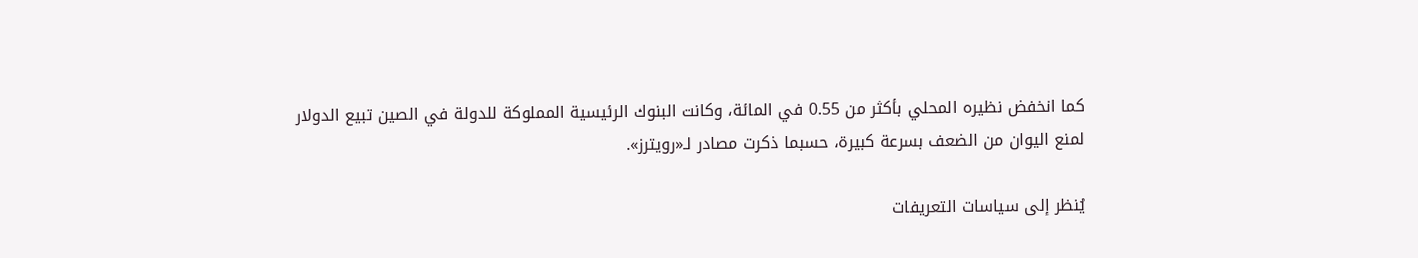كما انخفض نظيره المحلي بأكثر من 0.55 في المائة، وكانت البنوك الرئيسية المملوكة للدولة في الصين تبيع الدولار لمنع اليوان من الضعف بسرعة كبيرة، حسبما ذكرت مصادر لـ«رويترز».

يُنظر إلى سياسات التعريفات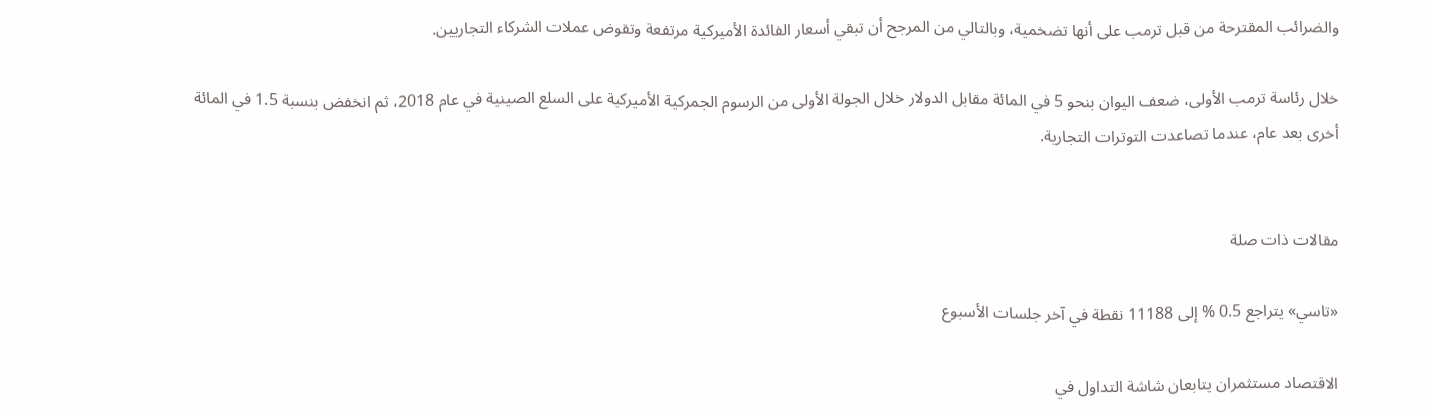والضرائب المقترحة من قبل ترمب على أنها تضخمية، وبالتالي من المرجح أن تبقي أسعار الفائدة الأميركية مرتفعة وتقوض عملات الشركاء التجاريين.

خلال رئاسة ترمب الأولى، ضعف اليوان بنحو 5 في المائة مقابل الدولار خلال الجولة الأولى من الرسوم الجمركية الأميركية على السلع الصينية في عام 2018، ثم انخفض بنسبة 1.5 في المائة أخرى بعد عام، عندما تصاعدت التوترات التجارية.


مقالات ذات صلة

«تاسي» يتراجع 0.5 % إلى 11188 نقطة في آخر جلسات الأسبوع

الاقتصاد مستثمران يتابعان شاشة التداول في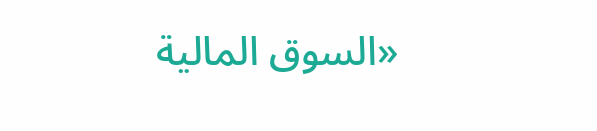«السوق المالية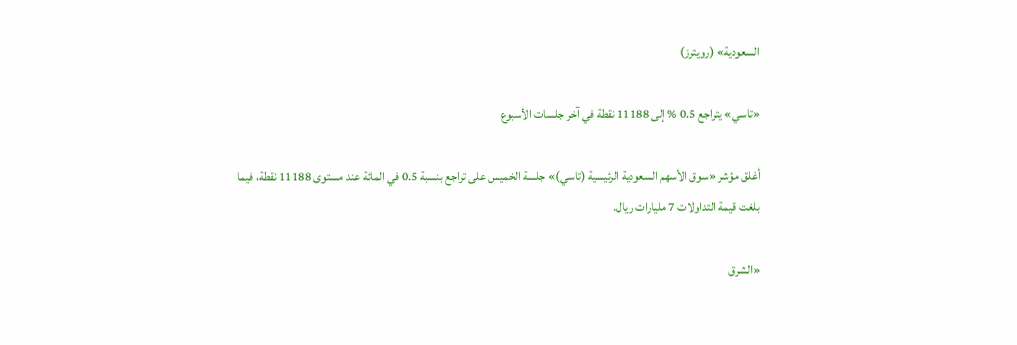السعودية» (رويترز)

«تاسي» يتراجع 0.5 % إلى 11188 نقطة في آخر جلسات الأسبوع

أغلق مؤشر «سوق الأسهم السعودية الرئيسية (تاسي)» جلسة الخميس على تراجع بنسبة 0.5 في المائة عند مستوى 11188 نقطة، فيما بلغت قيمة التداولات 7 مليارات ريال.

«الشرق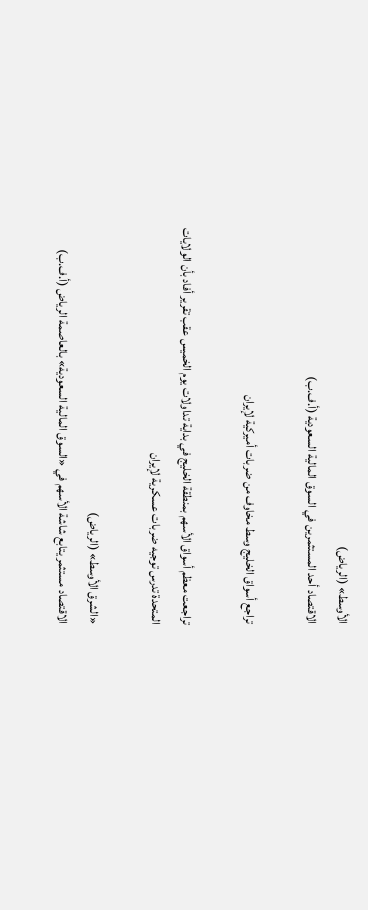الأوسط» (الرياض)
الاقتصاد أحد المستثمرين في السوق المالية السعودية (أ.ف.ب)

تراجع أسواق الخليج وسط مخاوف من ضربات أميركية لإيران

تراجعت معظم أسواق الأسهم بمنطقة الخليج في بداية تداولات يوم الخميس عقب تقرير أفاد بأن الولايات المتحدة تدرس توجيه ضربات عسكرية لإيران

«الشرق الأوسط» (الرياض)
الاقتصاد مستثمر يتابع شاشة الأسهم في «السوق المالية السعودية» بالعاصمة الرياض (أ.ف.ب)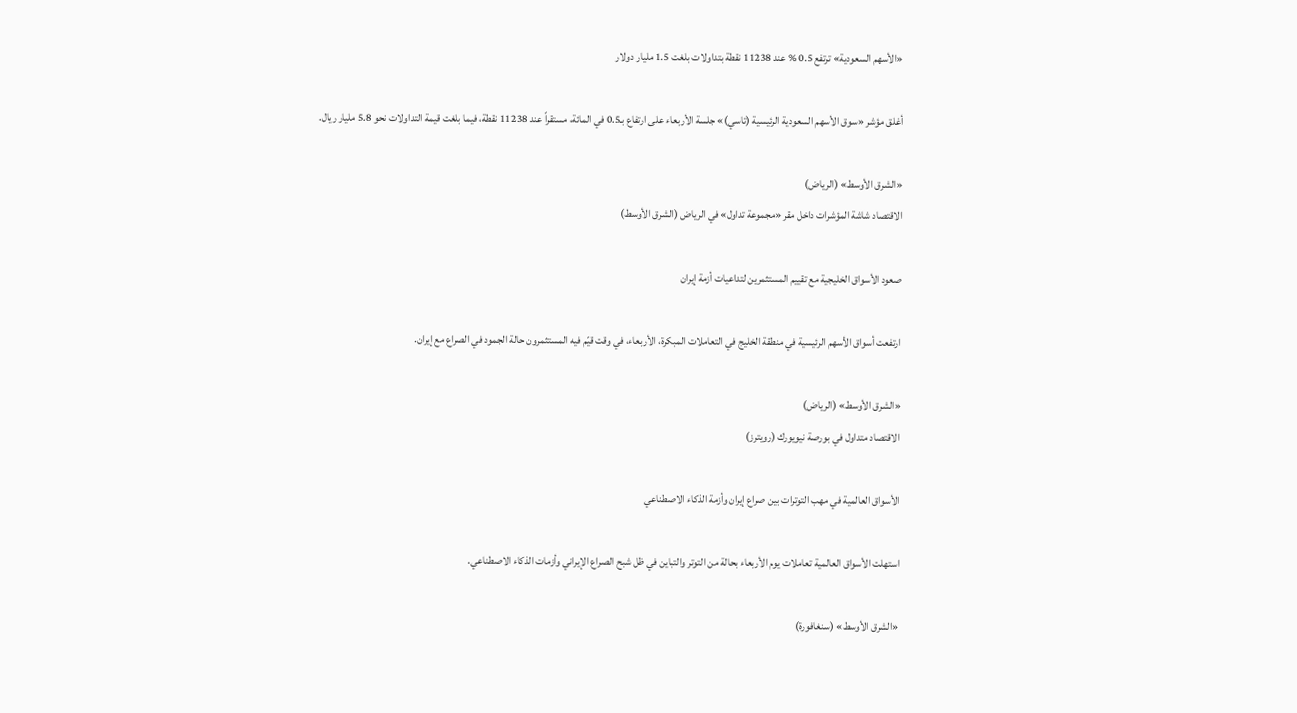«الأسهم السعودية» ترتفع 0.5 % عند 11238 نقطة بتداولات بلغت 1.5 مليار دولار

أغلق مؤشر «سوق الأسهم السعودية الرئيسية (تاسي)» جلسة الأربعاء على ارتفاع بـ0.5 في المائة، مستقراً عند 11238 نقطة، فيما بلغت قيمة التداولات نحو 5.8 مليار ريال.

«الشرق الأوسط» (الرياض)
الاقتصاد شاشة المؤشرات داخل مقر «مجموعة تداول» في الرياض (الشرق الأوسط)

صعود الأسواق الخليجية مع تقييم المستثمرين لتداعيات أزمة إيران

ارتفعت أسواق الأسهم الرئيسية في منطقة الخليج في التعاملات المبكرة، الأربعاء، في وقت قيّم فيه المستثمرون حالة الجمود في الصراع مع إيران.

«الشرق الأوسط» (الرياض)
الاقتصاد متداول في بورصة نيويورك (رويترز)

الأسواق العالمية في مهب التوترات بين صراع إيران وأزمة الذكاء الاصطناعي

استهلت الأسواق العالمية تعاملات يوم الأربعاء بحالة من التوتر والتباين في ظل شبح الصراع الإيراني وأزمات الذكاء الاصطناعي.

«الشرق الأوسط» (سنغافورة)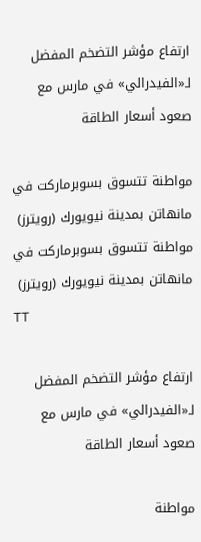ارتفاع مؤشر التضخم المفضل لـ«الفيدرالي» في مارس مع صعود أسعار الطاقة

مواطنة تتسوق بسوبرماركت في مانهاتن بمدينة نيويورك (رويترز)
مواطنة تتسوق بسوبرماركت في مانهاتن بمدينة نيويورك (رويترز)
TT

ارتفاع مؤشر التضخم المفضل لـ«الفيدرالي» في مارس مع صعود أسعار الطاقة

مواطنة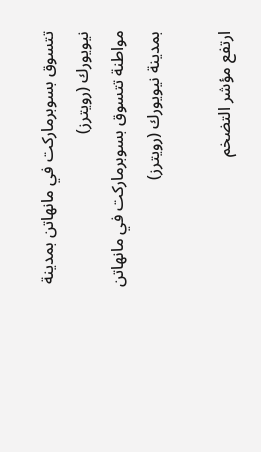تتسوق بسوبرماركت في مانهاتن بمدينة نيويورك (رويترز)
مواطنة تتسوق بسوبرماركت في مانهاتن بمدينة نيويورك (رويترز)

ارتفع مؤشر التضخم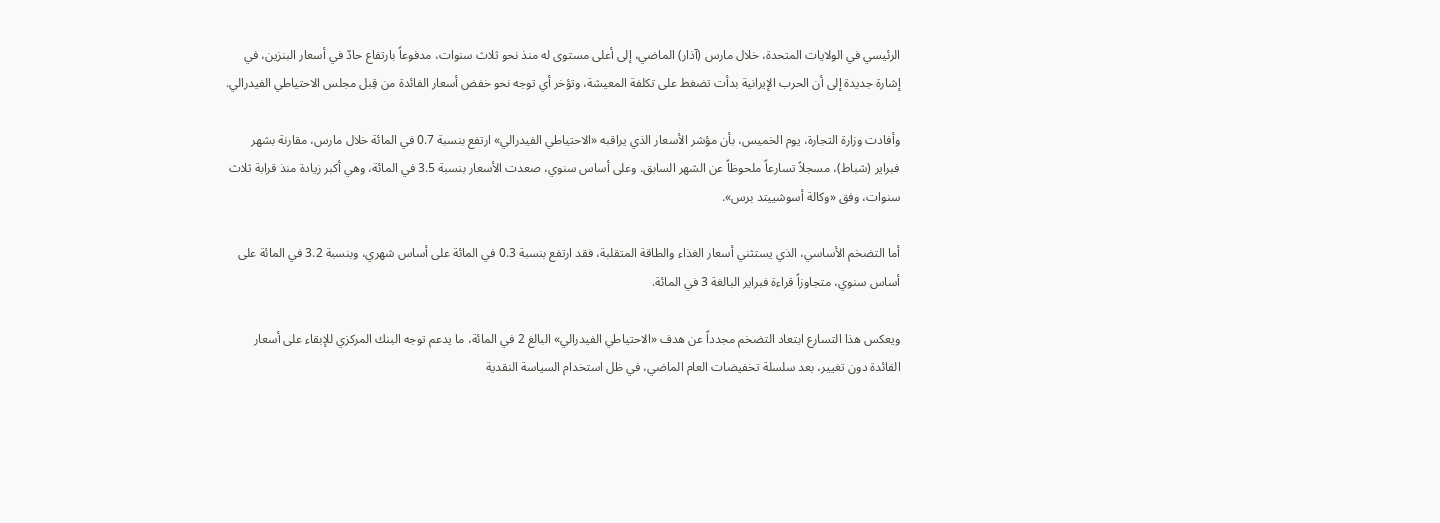الرئيسي في الولايات المتحدة، خلال مارس (آذار) الماضي، إلى أعلى مستوى له منذ نحو ثلاث سنوات، مدفوعاً بارتفاع حادّ في أسعار البنزين، في إشارة جديدة إلى أن الحرب الإيرانية بدأت تضغط على تكلفة المعيشة، وتؤخر أي توجه نحو خفض أسعار الفائدة من قِبل مجلس الاحتياطي الفيدرالي.

وأفادت وزارة التجارة، يوم الخميس، بأن مؤشر الأسعار الذي يراقبه «الاحتياطي الفيدرالي» ارتفع بنسبة 0.7 في المائة خلال مارس، مقارنة بشهر فبراير (شباط)، مسجلاً تسارعاً ملحوظاً عن الشهر السابق. وعلى أساس سنوي، صعدت الأسعار بنسبة 3.5 في المائة، وهي أكبر زيادة منذ قرابة ثلاث سنوات، وفق «وكالة أسوشييتد برس».

أما التضخم الأساسي، الذي يستثني أسعار الغذاء والطاقة المتقلبة، فقد ارتفع بنسبة 0.3 في المائة على أساس شهري، وبنسبة 3.2 في المائة على أساس سنوي، متجاوزاً قراءة فبراير البالغة 3 في المائة.

ويعكس هذا التسارع ابتعاد التضخم مجدداً عن هدف «الاحتياطي الفيدرالي» البالغ 2 في المائة، ما يدعم توجه البنك المركزي للإبقاء على أسعار الفائدة دون تغيير، بعد سلسلة تخفيضات العام الماضي، في ظل استخدام السياسة النقدية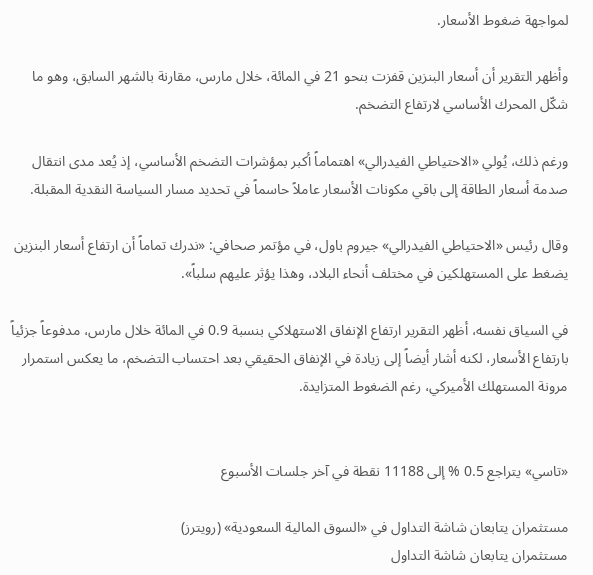لمواجهة ضغوط الأسعار.

وأظهر التقرير أن أسعار البنزين قفزت بنحو 21 في المائة، خلال مارس، مقارنة بالشهر السابق، وهو ما شكّل المحرك الأساسي لارتفاع التضخم.

ورغم ذلك، يُولي «الاحتياطي الفيدرالي» اهتماماً أكبر بمؤشرات التضخم الأساسي، إذ يُعد مدى انتقال صدمة أسعار الطاقة إلى باقي مكونات الأسعار عاملاً حاسماً في تحديد مسار السياسة النقدية المقبلة.

وقال رئيس «الاحتياطي الفيدرالي» جيروم باول، في مؤتمر صحافي: «ندرك تماماً أن ارتفاع أسعار البنزين يضغط على المستهلكين في مختلف أنحاء البلاد، وهذا يؤثر عليهم سلباً».

في السياق نفسه، أظهر التقرير ارتفاع الإنفاق الاستهلاكي بنسبة 0.9 في المائة خلال مارس، مدفوعاً جزئياً بارتفاع الأسعار، لكنه أشار أيضاً إلى زيادة في الإنفاق الحقيقي بعد احتساب التضخم، ما يعكس استمرار مرونة المستهلك الأميركي، رغم الضغوط المتزايدة.


«تاسي» يتراجع 0.5 % إلى 11188 نقطة في آخر جلسات الأسبوع

مستثمران يتابعان شاشة التداول في «السوق المالية السعودية» (رويترز)
مستثمران يتابعان شاشة التداول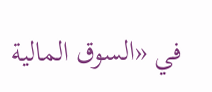في «السوق المالية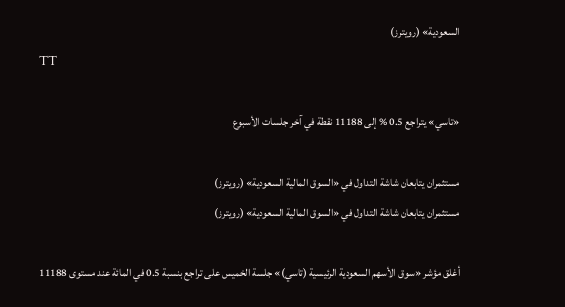السعودية» (رويترز)
TT

«تاسي» يتراجع 0.5 % إلى 11188 نقطة في آخر جلسات الأسبوع

مستثمران يتابعان شاشة التداول في «السوق المالية السعودية» (رويترز)
مستثمران يتابعان شاشة التداول في «السوق المالية السعودية» (رويترز)

أغلق مؤشر «سوق الأسهم السعودية الرئيسية (تاسي)» جلسة الخميس على تراجع بنسبة 0.5 في المائة عند مستوى 11188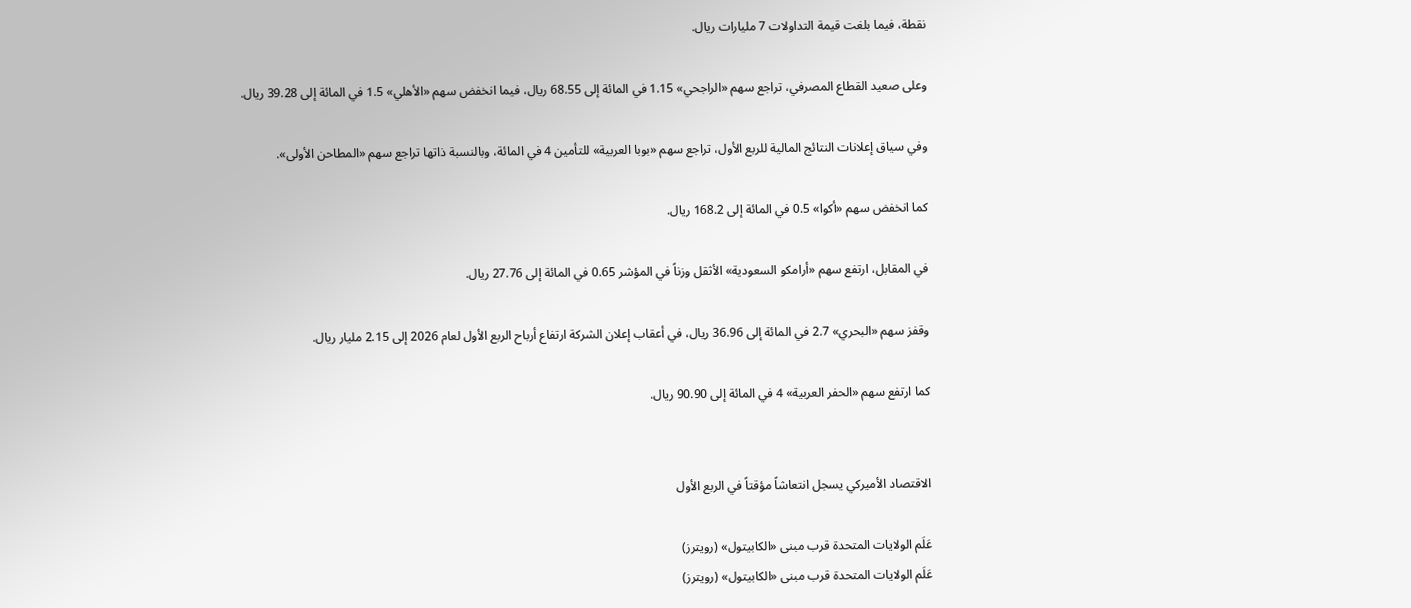نقطة، فيما بلغت قيمة التداولات 7 مليارات ريال.

وعلى صعيد القطاع المصرفي، تراجع سهم «الراجحي» 1.15 في المائة إلى 68.55 ريال، فيما انخفض سهم «الأهلي» 1.5 في المائة إلى 39.28 ريال.

وفي سياق إعلانات النتائج المالية للربع الأول، تراجع سهم «بوبا العربية» للتأمين 4 في المائة، وبالنسبة ذاتها تراجع سهم «المطاحن الأولى».

كما انخفض سهم «أكوا» 0.5 في المائة إلى 168.2 ريال.

في المقابل، ارتفع سهم «أرامكو السعودية» الأثقل وزناً في المؤشر 0.65 في المائة إلى 27.76 ريال.

وقفز سهم «البحري» 2.7 في المائة إلى 36.96 ريال، في أعقاب إعلان الشركة ارتفاع أرباح الربع الأول لعام 2026 إلى 2.15 مليار ريال.

كما ارتفع سهم «الحفر العربية» 4 في المائة إلى 90.90 ريال.


الاقتصاد الأميركي يسجل انتعاشاً مؤقتاً في الربع الأول

عَلَم الولايات المتحدة قرب مبنى «الكابيتول» (رويترز)
عَلَم الولايات المتحدة قرب مبنى «الكابيتول» (رويترز)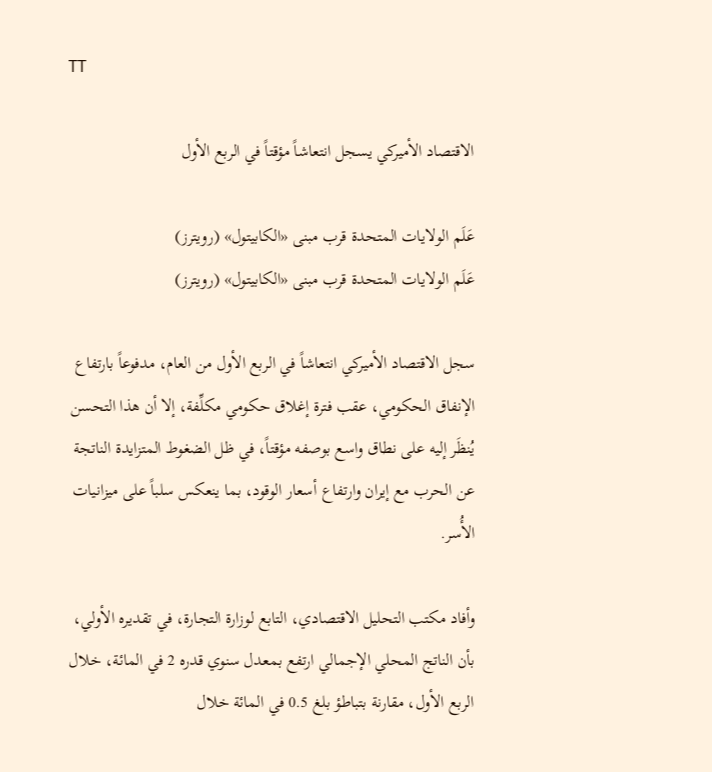TT

الاقتصاد الأميركي يسجل انتعاشاً مؤقتاً في الربع الأول

عَلَم الولايات المتحدة قرب مبنى «الكابيتول» (رويترز)
عَلَم الولايات المتحدة قرب مبنى «الكابيتول» (رويترز)

سجل الاقتصاد الأميركي انتعاشاً في الربع الأول من العام، مدفوعاً بارتفاع الإنفاق الحكومي، عقب فترة إغلاق حكومي مكلِّفة، إلا أن هذا التحسن يُنظَر إليه على نطاق واسع بوصفه مؤقتاً، في ظل الضغوط المتزايدة الناتجة عن الحرب مع إيران وارتفاع أسعار الوقود، بما ينعكس سلباً على ميزانيات الأُسر.

وأفاد مكتب التحليل الاقتصادي، التابع لوزارة التجارة، في تقديره الأولي، بأن الناتج المحلي الإجمالي ارتفع بمعدل سنوي قدره 2 في المائة، خلال الربع الأول، مقارنة بتباطؤ بلغ 0.5 في المائة خلال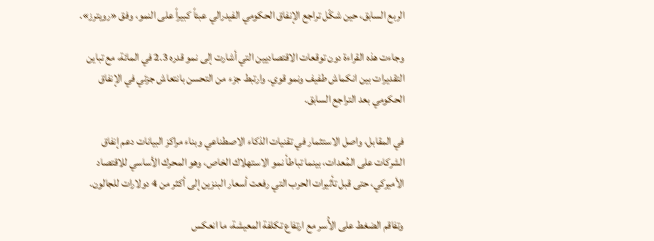الربع السابق، حين شكّل تراجع الإنفاق الحكومي الفيدرالي عبئاً كبيراً على النمو، وفق «رويترز».

وجاءت هذه القراءة دون توقعات الاقتصاديين التي أشارت إلى نمو قدره 2.3 في المائة، مع تباين التقديرات بين انكماش طفيف ونمو قوي. وارتبط جزء من التحسن بانتعاش جزئي في الإنفاق الحكومي بعد التراجع السابق.

في المقابل، واصل الاستثمار في تقنيات الذكاء الاصطناعي وبناء مراكز البيانات دعم إنفاق الشركات على المُعدات، بينما تباطأ نمو الاستهلاك الخاص، وهو المحرك الأساسي للاقتصاد الأميركي، حتى قبل تأثيرات الحرب التي رفعت أسعار البنزين إلى أكثر من 4 دولارات للجالون.

وتفاقم الضغط على الأُسر مع ارتفاع تكلفة المعيشة، ما انعكس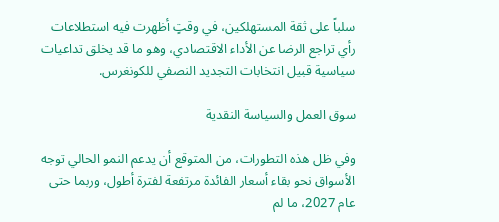سلباً على ثقة المستهلكين، في وقتٍ أظهرت فيه استطلاعات رأي تراجع الرضا عن الأداء الاقتصادي، وهو ما قد يخلق تداعيات سياسية قبيل انتخابات التجديد النصفي للكونغرس.

سوق العمل والسياسة النقدية

وفي ظل هذه التطورات، من المتوقع أن يدعم النمو الحالي توجه الأسواق نحو بقاء أسعار الفائدة مرتفعة لفترة أطول، وربما حتى عام 2027، ما لم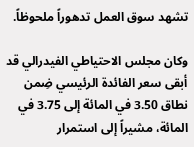تشهد سوق العمل تدهوراً ملحوظاً.

وكان مجلس الاحتياطي الفيدرالي قد أبقى سعر الفائدة الرئيسي ضِمن نطاق 3.50 في المائة إلى 3.75 في المائة، مشيراً إلى استمرار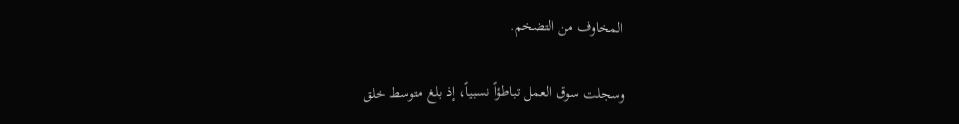المخاوف من التضخم.

وسجلت سوق العمل تباطؤاً نسبياً، إذ بلغ متوسط خلق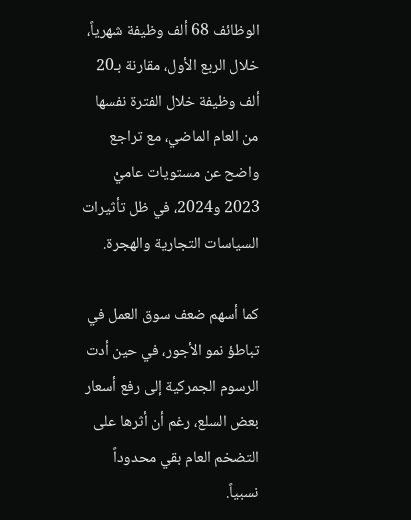الوظائف 68 ألف وظيفة شهرياً، خلال الربع الأول، مقارنة بـ20 ألف وظيفة خلال الفترة نفسها من العام الماضي، مع تراجع واضح عن مستويات عاميْ 2023 و2024، في ظل تأثيرات السياسات التجارية والهجرة.

كما أسهم ضعف سوق العمل في تباطؤ نمو الأجور، في حين أدت الرسوم الجمركية إلى رفع أسعار بعض السلع، رغم أن أثرها على التضخم العام بقي محدوداً نسبياً.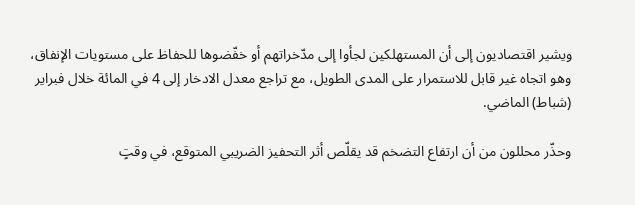ويشير اقتصاديون إلى أن المستهلكين لجأوا إلى مدّخراتهم أو خفّضوها للحفاظ على مستويات الإنفاق، وهو اتجاه غير قابل للاستمرار على المدى الطويل، مع تراجع معدل الادخار إلى 4 في المائة خلال فبراير (شباط) الماضي.

وحذّر محللون من أن ارتفاع التضخم قد يقلّص أثر التحفيز الضريبي المتوقع، في وقتٍ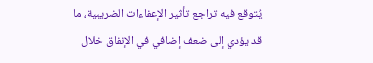يُتوقع فيه تراجع تأثير الإعفاءات الضريبية، ما قد يؤدي إلى ضعف إضافي في الإنفاق خلال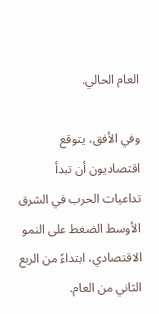العام الحالي.

وفي الأفق، يتوقع اقتصاديون أن تبدأ تداعيات الحرب في الشرق الأوسط الضغط على النمو الاقتصادي، ابتداءً من الربع الثاني من العام.